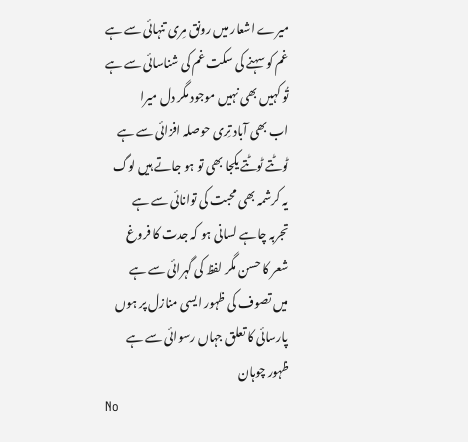میرے اشعار میں رونق مِری تنہائی سے ہے
غم کو سہنے کی سکت غم کی شناسائی سے ہے
تُو کہیں بھی نہیں موجود مگر دل میرا
اب بھی آباد تِری حوصلہ افزائی سے ہے
ٹوٹتے ٹوٹتے یکجا بھی تو ہو جاتے ہیں لوگ
یہ کرشمہ بھی محبت کی توانائی سے ہے
تجربہ چاہے لسانی ہو کہ جدت کا فروغ
شعر کا حسن مگر لفظ کی گہرائی سے ہے
میں تصوف کی ظہور ایسی منازل پر ہوں
پارسائی کا تعلق جہاں رسوائی سے ہے
ظہور چوہان
No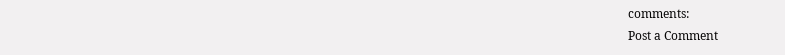comments:
Post a Comment